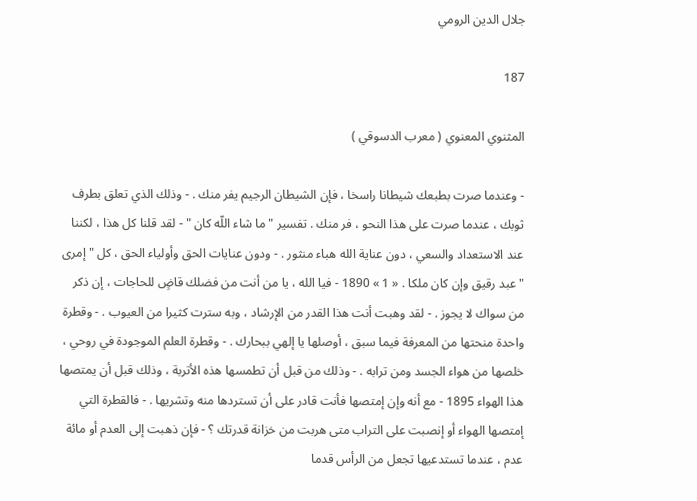جلال الدين الرومي

187

المثنوي المعنوي ( معرب الدسوقي )

- وعندما صرت بطبعك شيطانا راسخا ، فإن الشيطان الرجيم يفر منك . - وذلك الذي تعلق بطرف ثوبك ، عندما صرت على هذا النحو ، فر منك . تفسير " ما شاء اللّه كان " - لقد قلنا كل هذا ، لكننا عند الاستعداد والسعي ، دون عناية الله هباء منثور . - ودون عنايات الحق وأولياء الحق ، كل " إمرى " عبد رقيق وإن كان ملكا . « 1 » 1890 - فيا الله ، يا من أنت من فضلك قاضٍ للحاجات ، إن ذكر من سواك لا يجوز . - لقد وهبت أنت هذا القدر من الإرشاد ، وبه سترت كثيرا من العيوب . - وقطرة واحدة منحتها من المعرفة فيما سبق ، أوصلها يا إلهي ببحارك . - وقطرة العلم الموجودة في روحي ، خلصها من هواء الجسد ومن ترابه . - وذلك من قبل أن تطمسها هذه الأتربة ، وذلك قبل أن يمتصها هذا الهواء 1895 - مع أنه وإن إمتصها فأنت قادر على أن تستردها منه وتشريها . - فالقطرة التي إمتصها الهواء أو إنصبت على التراب متى هربت من خزانة قدرتك ؟ - فإن ذهبت إلى العدم أو مائة عدم ، عندما تستدعيها تجعل من الرأس قدما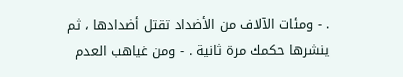. - ومئات الآلاف من الأضداد تقتل أضدادها ، ثم ينشرها حكمك مرة ثانية . - ومن غياهب العدم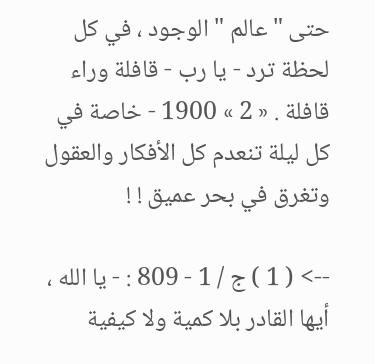حتى " عالم " الوجود ، في كل لحظة ترد - يا رب - قافلة وراء قافلة . « 2 » 1900 - خاصة في كل ليلة تنعدم كل الأفكار والعقول وتغرق في بحر عميق ! !

--> ( 1 ) ج / 1 - 809 : - يا الله ، أيها القادر بلا كمية ولا كيفية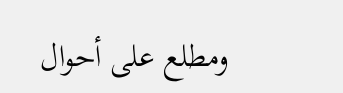ومطلع على أحوال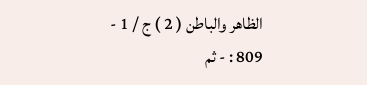الظاهر والباطن ( 2 ) ج / 1 - 809 : - ثم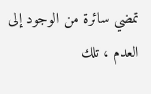تمضي سائرة من الوجود إلى العدم ، تلك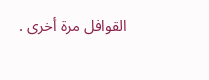القوافل مرة أخرى .